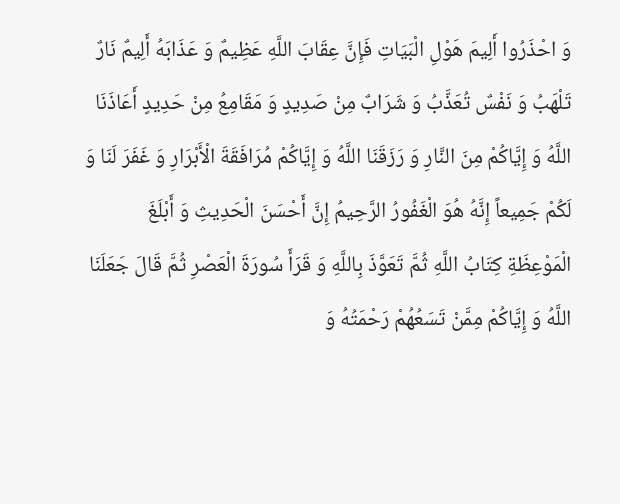وَ احْذَرُوا أَلِيمَ هَوْلِ الْبَيَاتِ فَإِنَّ عِقَابَ اللَّهِ عَظِيمٌ وَ عَذَابَهُ أَلِيمٌ نَارٌ تَلْهَبُ وَ نَفْسٌ تُعَذَّبُ وَ شَرَابٌ مِنْ صَدِيدٍ وَ مَقَامِعُ مِنْ حَدِيدٍ أَعَاذَنَا اللَّهُ وَ إِيَّاكُمْ مِنَ النَّارِ وَ رَزَقَنَا اللَّهُ وَ إِيَّاكُمْ مُرَافَقَةَ الْأَبْرَارِ وَ غَفَرَ لَنَا وَ لَكُمْ جَمِيعاً إِنَّهُ هُوَ الْغَفُورُ الرَّحِيمُ إِنَّ أَحْسَنَ الْحَدِيثِ وَ أَبْلَغَ الْمَوْعِظَةِ كِتَابُ اللَّهِ ثُمَّ تَعَوَّذَ بِاللَّهِ وَ قَرَأَ سُورَةَ الْعَصْرِ ثُمَّ قَالَ جَعَلَنَا اللَّهُ وَ إِيَّاكُمْ مِمَّنْ تَسَعُهُمْ رَحْمَتُهُ وَ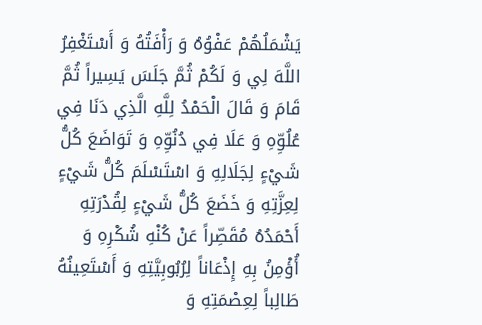يَشْمَلُهُمْ عَفْوُهُ وَ رَأْفَتُهُ وَ أَسْتَغْفِرُ اللَّهَ لِي وَ لَكُمْ ثُمَّ جَلَسَ يَسِيراً ثُمَّ قَامَ وَ قَالَ الْحَمْدُ لِلَّهِ الَّذِي دَنَا فِي عُلُوِّهِ وَ عَلَا فِي دُنُوِّهِ وَ تَوَاضَعَ كُلُّ شَيْءٍ لِجَلَالِهِ وَ اسْتَسْلَمَ كُلُّ شَيْءٍ لِعِزَّتِهِ وَ خَضَعَ كُلُّ شَيْءٍ لِقُدْرَتِهِ أَحْمَدُهُ مُقَصِّراً عَنْ كُنْهِ شُكْرِهِ وَ أُؤْمِنُ بِهِ إِذْعَاناً لِرُبُوبِيَّتِهِ وَ أَسْتَعِينُهُ طَالِباً لِعِصْمَتِهِ وَ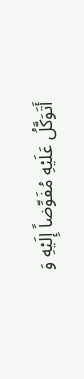أَتَوَكَّلُ عَلَيْهِ مُفَوِّضاً إِلَيْهِ وَ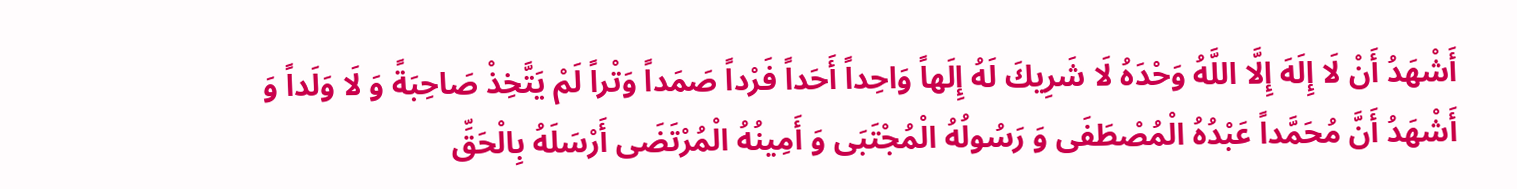أَشْهَدُ أَنْ لَا إِلَهَ إِلَّا اللَّهُ وَحْدَهُ لَا شَرِيكَ لَهُ إِلَهاً وَاحِداً أَحَداً فَرْداً صَمَداً وَتْراً لَمْ يَتَّخِذْ صَاحِبَةً وَ لَا وَلَداً وَ أَشْهَدُ أَنَّ مُحَمَّداً عَبْدُهُ الْمُصْطَفَى وَ رَسُولُهُ الْمُجْتَبَى وَ أَمِينُهُ الْمُرْتَضَى أَرْسَلَهُ بِالْحَقِّ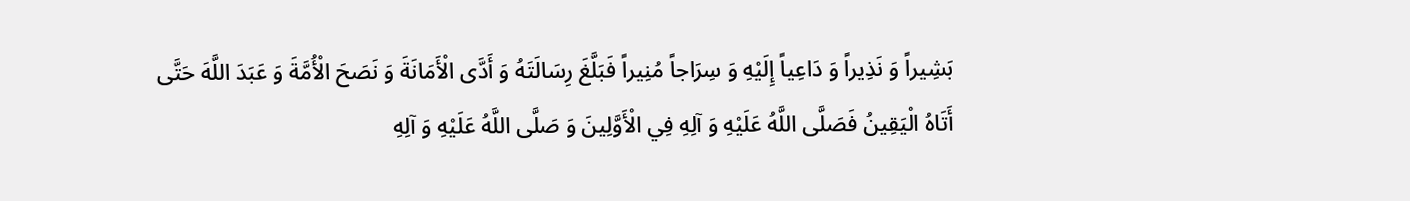بَشِيراً وَ نَذِيراً وَ دَاعِياً إِلَيْهِ وَ سِرَاجاً مُنِيراً فَبَلَّغَ رِسَالَتَهُ وَ أَدَّى الْأَمَانَةَ وَ نَصَحَ الْأُمَّةَ وَ عَبَدَ اللَّهَ حَتَّى أَتَاهُ الْيَقِينُ فَصَلَّى اللَّهُ عَلَيْهِ وَ آلِهِ فِي الْأَوَّلِينَ وَ صَلَّى اللَّهُ عَلَيْهِ وَ آلِهِ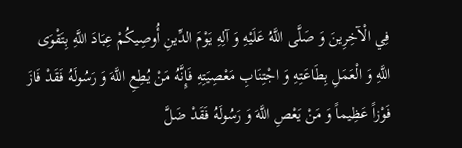فِي الْآخِرِينَ وَ صَلَّى اللَّهُ عَلَيْهِ وَ آلِهِ يَوْمَ الدِّينِ أُوصِيكُمْ عِبَادَ اللَّهِ بِتَقْوَى اللَّهِ وَ الْعَمَلِ بِطَاعَتِهِ وَ اجْتِنَابِ مَعْصِيَتِهِ فَإِنَّهُ مَنْ يُطِعِ اللَّهَ وَ رَسُولَهُ فَقَدْ فَازَ فَوْزاً عَظِيماً وَ مَنْ يَعْصِ اللَّهَ وَ رَسُولَهُ فَقَدْ ضَلَّ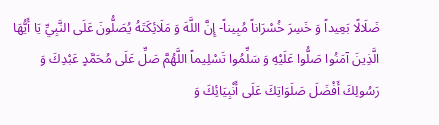ضَلَالًا بَعِيداً وَ خَسِرَ خُسْرَاناً مُبِيناً- إِنَّ اللَّهَ وَ مَلَائِكَتَهُ يُصَلُّونَ عَلَى النَّبِيِّ يَا أَيُّهَا الَّذِينَ آمَنُوا صَلُّوا عَلَيْهِ وَ سَلِّمُوا تَسْلِيماً اللَّهُمَّ صَلِّ عَلَى مُحَمَّدٍ عَبْدِكَ وَ رَسُولِكَ أَفْضَلَ صَلَوَاتِكَ عَلَى أَنْبِيَائِكَ وَ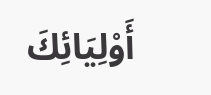أَوْلِيَائِكَ